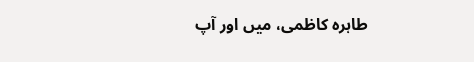طاہرہ کاظمی، میں اور آپ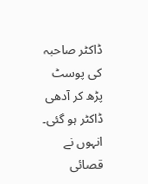ڈاکٹر صاحبہ کی پوسٹ پڑھ کر آدھی ڈاکٹر ہو گئی۔ انہوں نے قصائی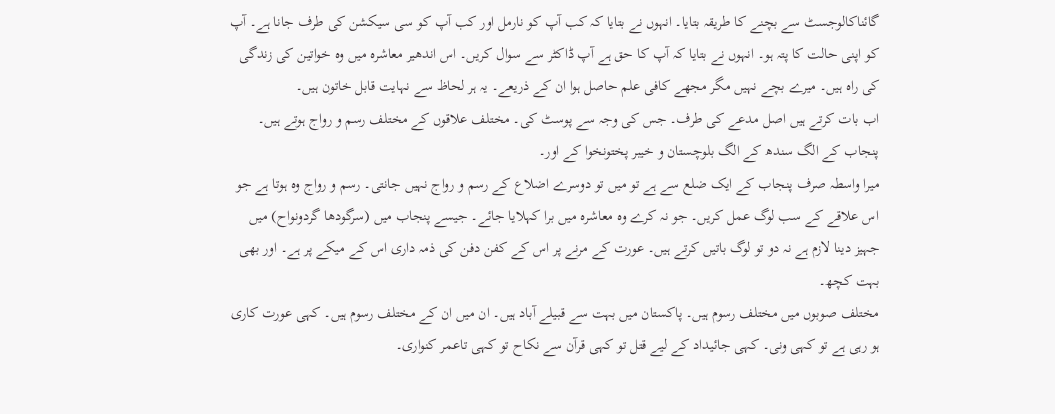گائناکالوجسٹ سے بچنے کا طریقہ بتایا۔ انہوں نے بتایا کہ کب آپ کو نارمل اور کب آپ کو سی سیکشن کی طرف جانا ہے۔ آپ کو اپنی حالت کا پتہ ہو۔ انہوں نے بتایا کہ آپ کا حق ہے آپ ڈاکٹر سے سوال کریں۔ اس اندھیر معاشرہ میں وہ خواتین کی زندگی کی راہ ہیں۔ میرے بچے نہیں مگر مجھے کافی علم حاصل ہوا ان کے ذریعے۔ یہ ہر لحاظ سے نہایت قابل خاتون ہیں۔
اب بات کرتے ہیں اصل مدعے کی طرف۔ جس کی وجہ سے پوسٹ کی۔ مختلف علاقوں کے مختلف رسم و رواج ہوتے ہیں۔ پنجاب کے الگ سندھ کے الگ بلوچستان و خیبر پختونخوا کے اور۔
میرا واسطہ صرف پنجاب کے ایک ضلع سے ہے تو میں تو دوسرے اضلاع کے رسم و رواج نہیں جانتی۔ رسم و رواج وہ ہوتا ہے جو اس علاقے کے سب لوگ عمل کریں۔ جو نہ کرے وہ معاشرہ میں برا کہلایا جائے۔ جیسے پنجاب میں (سرگودھا گردونواح) میں جہیز دینا لازم ہے نہ دو تو لوگ باتیں کرتے ہیں۔ عورت کے مرنے پر اس کے کفن دفن کی ذمہ داری اس کے میکے پر ہے۔ اور بھی بہت کچھ۔
مختلف صوبوں میں مختلف رسوم ہیں۔ پاکستان میں بہت سے قبیلے آباد ہیں۔ ان میں ان کے مختلف رسوم ہیں۔ کہی عورت کاری ہو رہی ہے تو کہی ونی۔ کہی جائیداد کے لیے قتل تو کہی قرآن سے نکاح تو کہی تاعمر کنواری۔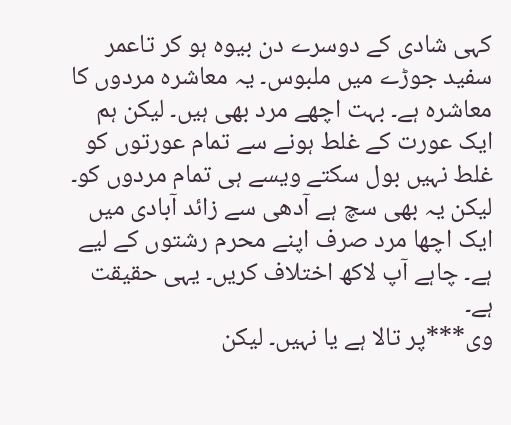کہی شادی کے دوسرے دن بیوہ ہو کر تاعمر سفید جوڑے میں ملبوس۔ یہ معاشرہ مردوں کا معاشرہ ہے۔ بہت اچھے مرد بھی ہیں۔ لیکن ہم ایک عورت کے غلط ہونے سے تمام عورتوں کو غلط نہیں بول سکتے ویسے ہی تمام مردوں کو۔ لیکن یہ بھی سچ ہے آدھی سے زائد آبادی میں ایک اچھا مرد صرف اپنے محرم رشتوں کے لیے ہے۔ چاہے آپ لاکھ اختلاف کریں۔ یہی حقیقت ہے۔
وی***پر تالا ہے یا نہیں۔ لیکن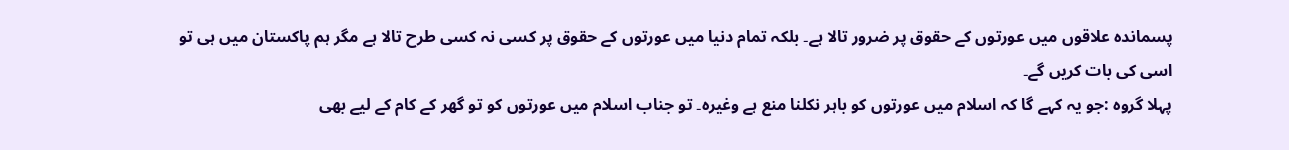پسماندہ علاقوں میں عورتوں کے حقوق پر ضرور تالا ہے۔ بلکہ تمام دنیا میں عورتوں کے حقوق پر کسی نہ کسی طرح تالا ہے مگر ہم پاکستان میں ہی تو اسی کی بات کریں گے۔
پہلا گروہ :جو یہ کہے گا کہ اسلام میں عورتوں کو باہر نکلنا منع ہے وغیرہ۔ تو جناب اسلام میں عورتوں کو تو گھر کے کام کے لیے بھی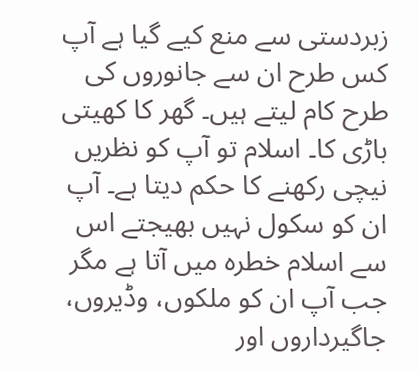زبردستی سے منع کیے گیا ہے آپ کس طرح ان سے جانوروں کی طرح کام لیتے ہیں۔ گھر کا کھیتی باڑی کا۔ اسلام تو آپ کو نظریں نیچی رکھنے کا حکم دیتا ہے۔ آپ ان کو سکول نہیں بھیجتے اس سے اسلام خطرہ میں آتا ہے مگر جب آپ ان کو ملکوں، وڈیروں، جاگیرداروں اور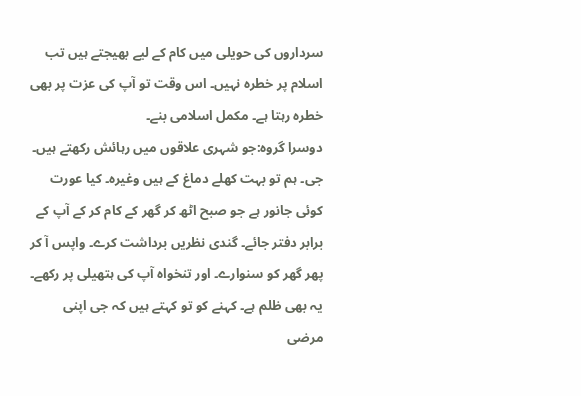سرداروں کی حویلی میں کام کے لیے بھیجتے ہیں تب اسلام پر خطرہ نہیں۔ اس وقت تو آپ کی عزت پر بھی خطرہ رہتا ہے۔ مکمل اسلامی بنے۔
دوسرا گروہ:جو شہری علاقوں میں رہائش رکھتے ہیں۔ جی۔ ہم تو بہت کھلے دماغ کے ہیں وغیرہ۔ کیا عورت کوئی جانور ہے جو صبح اٹھ کر گھر کے کام کر کے آپ کے برابر دفتر جائے۔ گندی نظریں برداشت کرے۔ واپس آ کر پھر گھر کو سنوارے۔ اور تنخواہ آپ کی ہتھیلی پر رکھے۔ یہ بھی ظلم ہے۔ کہنے کو تو کہتے ہیں کہ جی اپنی مرضی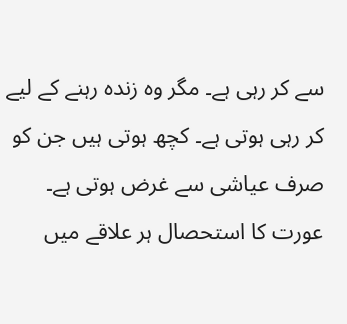سے کر رہی ہے۔ مگر وہ زندہ رہنے کے لیے کر رہی ہوتی ہے۔ کچھ ہوتی ہیں جن کو صرف عیاشی سے غرض ہوتی ہے۔
عورت کا استحصال ہر علاقے میں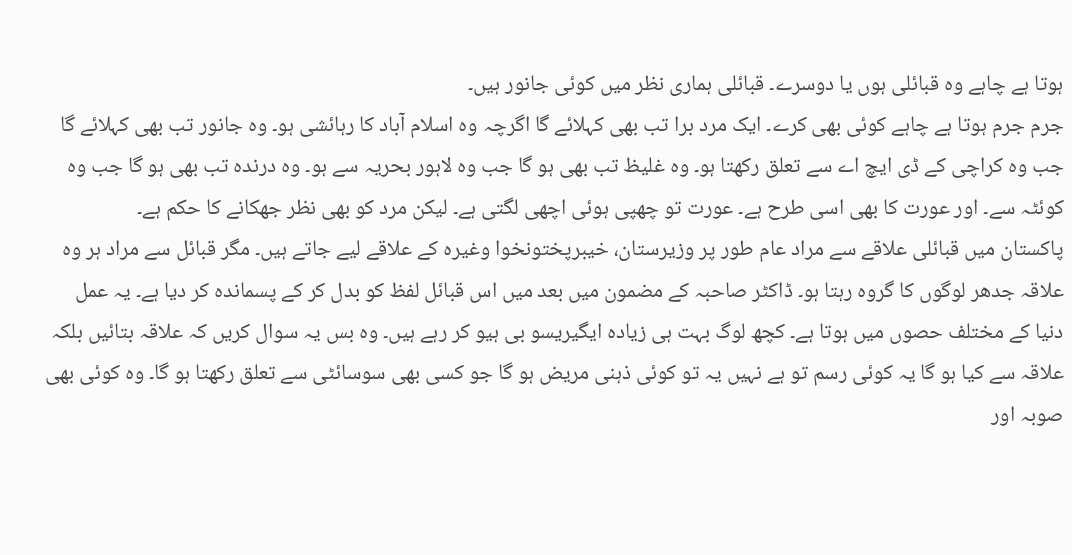ہوتا ہے چاہے وہ قبائلی ہوں یا دوسرے۔ قبائلی ہماری نظر میں کوئی جانور ہیں۔
جرم جرم ہوتا ہے چاہے کوئی بھی کرے۔ ایک مرد برا تب بھی کہلائے گا اگرچہ وہ اسلام آباد کا رہائشی ہو۔ وہ جانور تب بھی کہلائے گا جب وہ کراچی کے ڈی ایچ اے سے تعلق رکھتا ہو۔ وہ غلیظ تب بھی ہو گا جب وہ لاہور بحریہ سے ہو۔ وہ درندہ تب بھی ہو گا جب وہ کوئٹہ سے۔ اور عورت کا بھی اسی طرح ہے۔ عورت تو چھپی ہوئی اچھی لگتی ہے۔ لیکن مرد کو بھی نظر جھکانے کا حکم ہے۔
پاکستان میں قبائلی علاقے سے مراد عام طور پر وزیرستان، خیبرپختونخوا وغیرہ کے علاقے لیے جاتے ہیں۔ مگر قبائل سے مراد ہر وہ علاقہ جدھر لوگوں کا گروہ رہتا ہو۔ ڈاکٹر صاحبہ کے مضمون میں بعد میں اس قبائل لفظ کو بدل کر کے پسماندہ کر دیا ہے۔ یہ عمل دنیا کے مختلف حصوں میں ہوتا ہے۔ کچھ لوگ بہت ہی زیادہ ایگیریسو بی ہیو کر رہے ہیں۔ وہ بس یہ سوال کریں کہ علاقہ بتائیں بلکہ علاقہ سے کیا ہو گا یہ کوئی رسم تو ہے نہیں یہ تو کوئی ذہنی مریض ہو گا جو کسی بھی سوسائٹی سے تعلق رکھتا ہو گا۔ وہ کوئی بھی صوبہ اور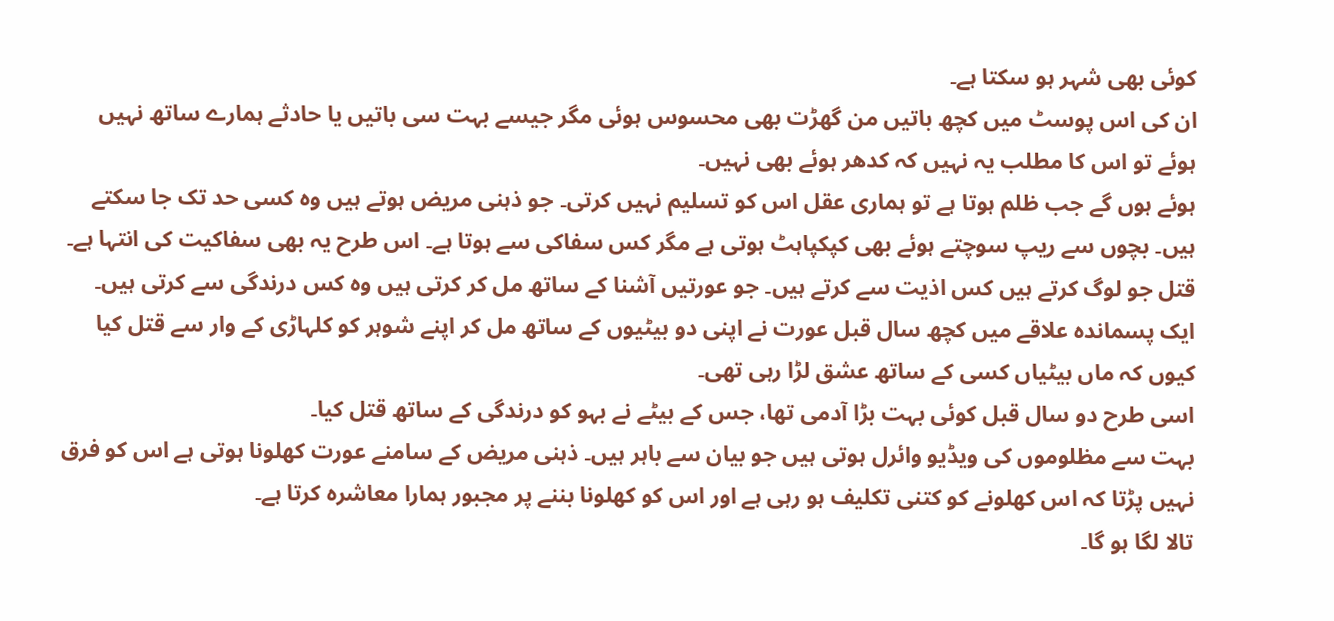کوئی بھی شہر ہو سکتا ہے۔
ان کی اس پوسٹ میں کچھ باتیں من گھڑت بھی محسوس ہوئی مگر جیسے بہت سی باتیں یا حادثے ہمارے ساتھ نہیں ہوئے تو اس کا مطلب یہ نہیں کہ کدھر ہوئے بھی نہیں۔
ہوئے ہوں گے جب ظلم ہوتا ہے تو ہماری عقل اس کو تسلیم نہیں کرتی۔ جو ذہنی مریض ہوتے ہیں وہ کسی حد تک جا سکتے ہیں۔ بچوں سے ریپ سوچتے ہوئے بھی کپکپاہٹ ہوتی ہے مگر کس سفاکی سے ہوتا ہے۔ اس طرح یہ بھی سفاکیت کی انتہا ہے۔ قتل جو لوگ کرتے ہیں کس اذیت سے کرتے ہیں۔ جو عورتیں آشنا کے ساتھ مل کر کرتی ہیں وہ کس درندگی سے کرتی ہیں۔ ایک پسماندہ علاقے میں کچھ سال قبل عورت نے اپنی دو بیٹیوں کے ساتھ مل کر اپنے شوہر کو کلہاڑی کے وار سے قتل کیا کیوں کہ ماں بیٹیاں کسی کے ساتھ عشق لڑا رہی تھی۔
اسی طرح دو سال قبل کوئی بہت بڑا آدمی تھا، جس کے بیٹے نے بہو کو درندگی کے ساتھ قتل کیا۔
بہت سے مظلوموں کی ویڈیو وائرل ہوتی ہیں جو بیان سے باہر ہیں۔ ذہنی مریض کے سامنے عورت کھلونا ہوتی ہے اس کو فرق نہیں پڑتا کہ اس کھلونے کو کتنی تکلیف ہو رہی ہے اور اس کو کھلونا بننے پر مجبور ہمارا معاشرہ کرتا ہے۔
تالا لگا ہو گا۔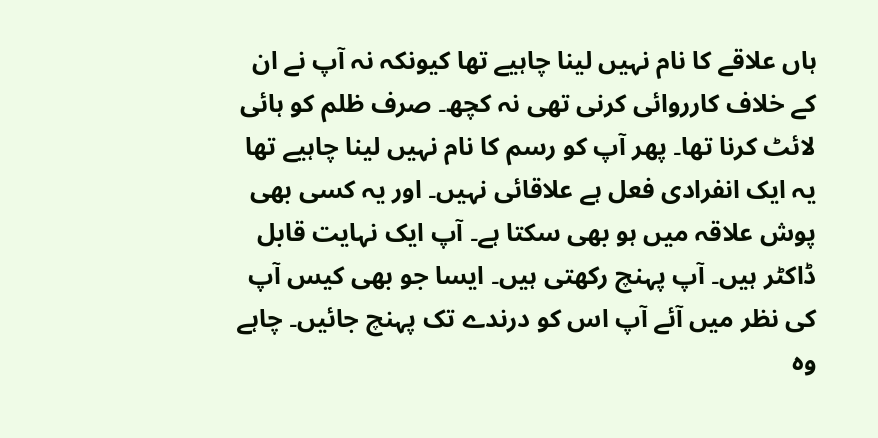ہاں علاقے کا نام نہیں لینا چاہیے تھا کیونکہ نہ آپ نے ان کے خلاف کارروائی کرنی تھی نہ کچھ۔ صرف ظلم کو ہائی لائٹ کرنا تھا۔ پھر آپ کو رسم کا نام نہیں لینا چاہیے تھا یہ ایک انفرادی فعل ہے علاقائی نہیں۔ اور یہ کسی بھی پوش علاقہ میں ہو بھی سکتا ہے۔ آپ ایک نہایت قابل ڈاکٹر ہیں۔ آپ پہنچ رکھتی ہیں۔ ایسا جو بھی کیس آپ کی نظر میں آئے آپ اس کو درندے تک پہنچ جائیں۔ چاہے وہ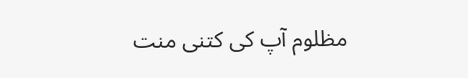مظلوم آپ کی کتنی منت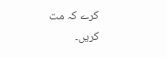کرے کہ مت کریں۔